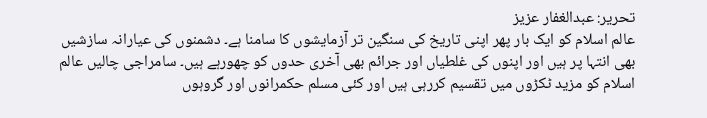تحریر: عبدالغفار عزیز
عالم اسلام کو ایک بار پھر اپنی تاریخ کی سنگین تر آزمایشوں کا سامنا ہے۔ دشمنوں کی عیارانہ سازشیں بھی انتہا پر ہیں اور اپنوں کی غلطیاں اور جرائم بھی آخری حدوں کو چھورہے ہیں۔ سامراجی چالیں عالم اسلام کو مزید ٹکڑوں میں تقسیم کررہی ہیں اور کئی مسلم حکمرانوں اور گروہوں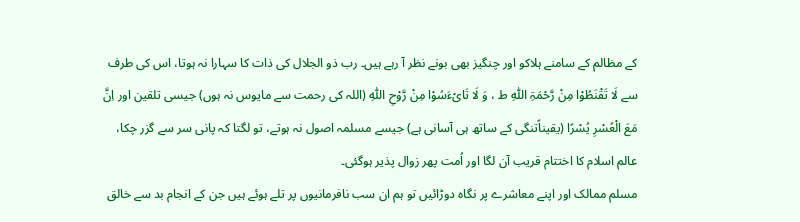کے مظالم کے سامنے ہلاکو اور چنگیز بھی بونے نظر آ رہے ہیں۔ رب ذو الجلال کی ذات کا سہارا نہ ہوتا، اس کی طرف سے لَا تَقْنَطُوْا مِنْ رَّحْمَۃِ اللّٰہِ ط ، وَ لَا تَایْءَسُوْا مِنْ رَّوْحِ اللّٰہِ (اللہ کی رحمت سے مایوس نہ ہوں) جیسی تلقین اور اِنَّ مَعَ الْعُسْرِ یُسْرًا (یقیناًتنگی کے ساتھ ہی آسانی ہے) جیسے مسلمہ اصول نہ ہوتے، تو لگتا کہ پانی سر سے گزر چکا، عالم اسلام کا اختتام قریب آن لگا اور اُمت پھر زوال پذیر ہوگئی۔
مسلم ممالک اور اپنے معاشرے پر نگاہ دوڑائیں تو ہم ان سب نافرمانیوں پر تلے ہوئے ہیں جن کے انجام بد سے خالق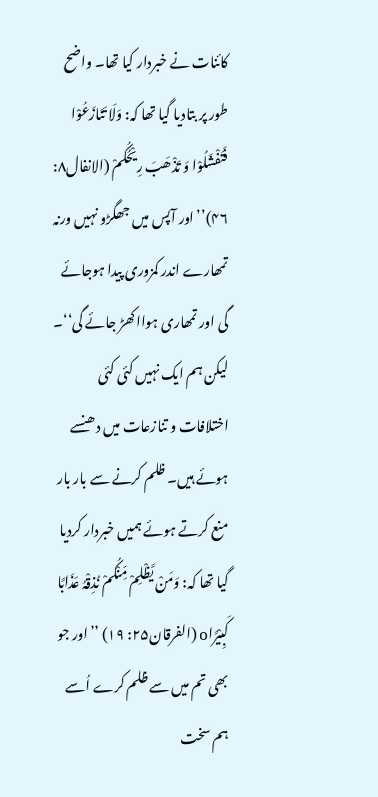کائنات نے خبردار کیا تھا۔ واضح طور پر بتادیا گیا تھا کہ: وَلَا تَنَازَعُوْا فَتَفْشَلُوْا وَ تَذْھَبَ رِیْحُکُمْ (الانفال۸: ۴۶)’’اور آپس میں جھگڑو نہیں ورنہ تمھارے اندر کمزوری پیدا ہوجائے گی اور تمھاری ہوااکھڑ جائے گی‘‘۔ لیکن ہم ایک نہیں کئی کئی اختلافات و تنازعات میں دھنسے ہوئے ہیں۔ ظلم کرنے سے بار بار منع کرتے ہوئے ہمیں خبردار کردیا گیا تھا کہ: وَمَنْ یَّظْلِمْ مِّنْکُمْ نُذِقْہُ عَذَابًا کَبِیْرًاo (الفرقان۲۵: ۱۹) ’’اور جو بھی تم میں سے ظلم کرے اُسے ہم سخت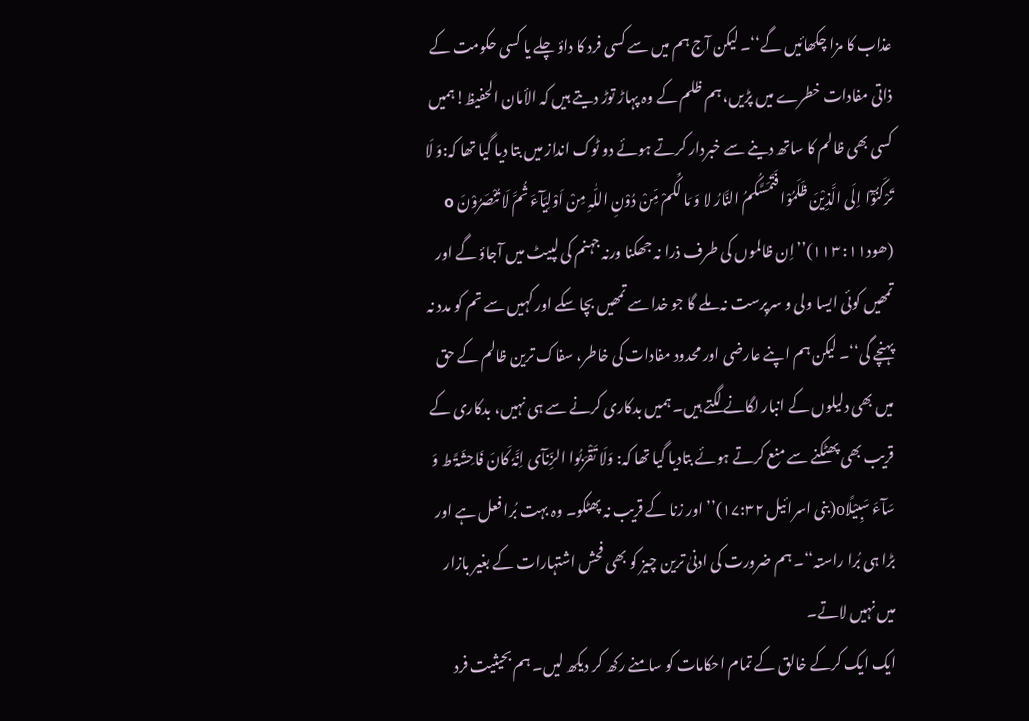عذاب کا مزا چکھائیں گے‘‘۔ لیکن آج ہم میں سے کسی فرد کا داؤ چلے یا کسی حکومت کے ذاتی مفادات خطرے میں پڑیں، ہم ظلم کے وہ پہاڑ توڑ دیتے ہیں کہ الأمان الحفیظ!ہمیں کسی بھی ظالم کا ساتھ دینے سے خبردار کرتے ہوئے دو ٹوک انداز میں بتا دیا گیا تھا کہ:وَ لَا تَرْکَنُوْٓا اِلَی الَّذِیْنَ ظَلَمُوْا فَتَمَسَّکُمُ النَّارُ لا وَ مَا لَکُمْ مِّنْ دُوْنِ اللّٰہِ مِنْ اَوْلِیَآءَ ثُمَّ لَا تُنْصَرُوْنَ o (ھود۱۱: ۱۱۳)’’اِن ظالموں کی طرف ذرا نہ جھکنا ورنہ جہنم کی لپیٹ میں آجاؤ گے اور تمھیں کوئی ایسا ولی و سرپرست نہ ملے گا جو خدا سے تمھیں بچا سکے اور کہیں سے تم کو مدد نہ پہنچے گی‘‘۔ لیکن ہم اپنے عارضی اور محدود مفادات کی خاطر، سفاک ترین ظالم کے حق میں بھی دلیلوں کے انبار لگانے لگتے ہیں۔ ہمیں بدکاری کرنے سے ہی نہیں، بدکاری کے قریب بھی پھٹکنے سے منع کرتے ہوئے بتادیا گیا تھا کہ: وَلَا تَقْرَبُوا الزِّنآی اِنَّہٗ کَانَ فَاحِشَۃً ط وَ سَآءَ سَبِیْلًاo(بنی اسرائیل ۱۷:۳۲)’’اور زنا کے قریب نہ پھٹکو۔ وہ بہت بُرا فعل ہے اور بڑا ہی بُرا راستہ‘‘۔ ہم ضرورت کی ادنیٰ ترین چیز کو بھی فحش اشتہارات کے بغیر بازار میں نہیں لاتے۔
ایک ایک کرکے خالق کے تمام احکامات کو سامنے رکھ کر دیکھ لیں۔ ہم بحیثیت فرد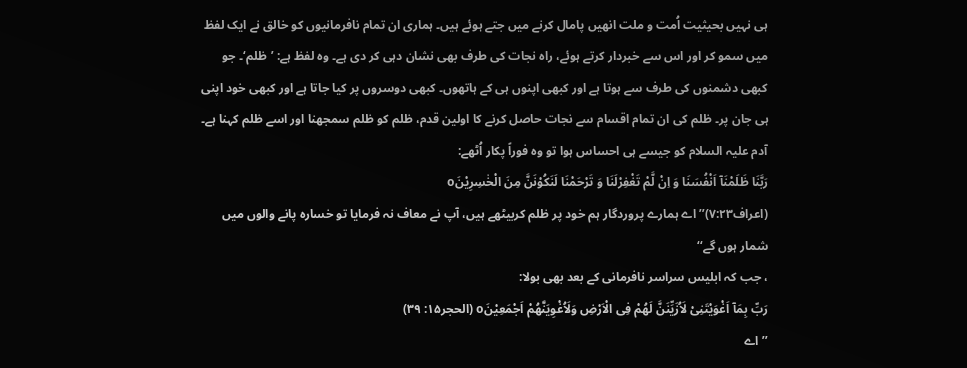ہی نہیں بحیثیت اُمت و ملت انھیں پامال کرنے میں جتے ہوئے ہیں۔ ہماری ان تمام نافرمانیوں کو خالق نے ایک لفظ میں سمو کر اور اس سے خبردار کرتے ہوئے، راہ نجات کی طرف بھی نشان دہی کر دی ہے۔ وہ لفظ ہے: ’ظلم‘۔ جو کبھی دشمنوں کی طرف سے ہوتا ہے اور کبھی اپنوں ہی کے ہاتھوں۔ کبھی دوسروں پر کیا جاتا ہے اور کبھی خود اپنی ہی جان پر۔ ظلم کی ان تمام اقسام سے نجات حاصل کرنے کا اولین قدم، ظلم کو ظلم سمجھنا اور اسے ظلم کہنا ہے۔ آدم علیہ السلام کو جیسے ہی احساس ہوا تو وہ فوراً پکار اُٹھے:
رَبَّنَا ظَلَمْنَآ اَنْفُسَنَا وَ اِنْ لَّمْ تَغْفِرْلَنَا وَ تَرْحَمْنَا لَنَکُوْنَنَّ مِنَ الْخٰسِرِیْنَo
(اعراف۷:۲۳)’’اے ہمارے پروردگار ہم خود پر ظلم کربیٹھے ہیں، آپ نے معاف نہ فرمایا تو خسارہ پانے والوں میں شمار ہوں گے‘‘
، جب کہ ابلیس سراسر نافرمانی کے بعد بھی بولا:
رَبِّ بِمَآ اَغْوَیْتَنِیْ لَاُزَیِّنَنَّ لَھُمْ فِی الْاَرْضِ وَلَاُغْوِیَنَّھُمْ اَجْمَعِیْنَo (الحجر۱۵: ۳۹)
’’اے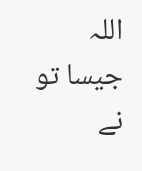اللہ جیسا تو نے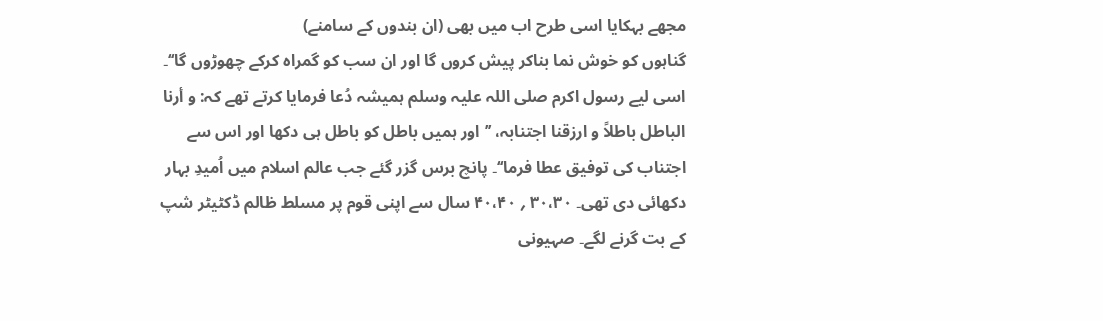مجھے بہکایا اسی طرح اب میں بھی (ان بندوں کے سامنے)
گناہوں کو خوش نما بناکر پیش کروں گا اور ان سب کو گمراہ کرکے چھوڑوں گا‘‘۔ اسی لیے رسول اکرم صلی اللہ علیہ وسلم ہمیشہ دُعا فرمایا کرتے تھے کہ: و أرنا الباطل باطلاً و ارزقنا اجتنابہ، ’’اور ہمیں باطل کو باطل ہی دکھا اور اس سے اجتناب کی توفیق عطا فرما‘‘۔ پانچ برس گزر گئے جب عالم اسلام میں اُمیدِ بہار دکھائی دی تھی۔ ۳۰،۳۰ ؍ ۴۰،۴۰ سال سے اپنی قوم پر مسلط ظالم ڈکٹیٹر شپ کے بت گرنے لگے۔ صہیونی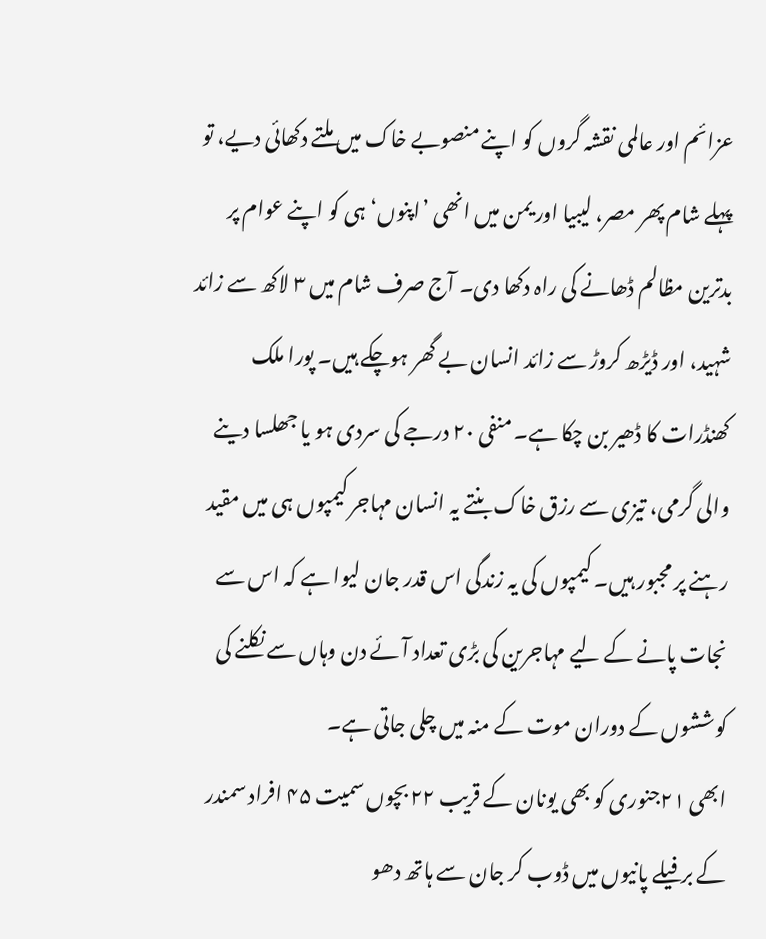عزائم اور عالمی نقشہ گروں کو اپنے منصوبے خاک میں ملتے دکھائی دیے، تو پہلے شام پھر مصر، لیبیا اور یمن میں انھی ’اپنوں‘ ہی کو اپنے عوام پر بدترین مظالم ڈھانے کی راہ دکھا دی۔ آج صرف شام میں ۳ لاکھ سے زائد شہید، اور ڈیڑھ کروڑ سے زائد انسان بے گھر ہوچکے ہیں۔ پورا ملک کھنڈرات کا ڈھیر بن چکا ہے۔ منفی ۲۰ درجے کی سردی ہو یا جھلسا دینے والی گرمی، تیزی سے رزق خاک بنتے یہ انسان مہاجر کیمپوں ہی میں مقید رہنے پر مجبور ہیں۔ کیمپوں کی یہ زندگی اس قدر جان لیوا ہے کہ اس سے نجات پانے کے لیے مہاجرین کی بڑی تعداد آئے دن وہاں سے نکلنے کی کوششوں کے دوران موت کے منہ میں چلی جاتی ہے۔
ابھی ۲۱جنوری کو بھی یونان کے قریب ۲۲ بچوں سمیت ۴۵ افراد سمندر کے برفیلے پانیوں میں ڈوب کر جان سے ہاتھ دھو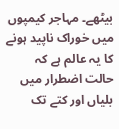بیٹھے۔ مہاجر کیمپوں میں خوراک ناپید ہونے کا یہ عالم ہے کہ حالت اضطرار میں بلیاں اور کتے تک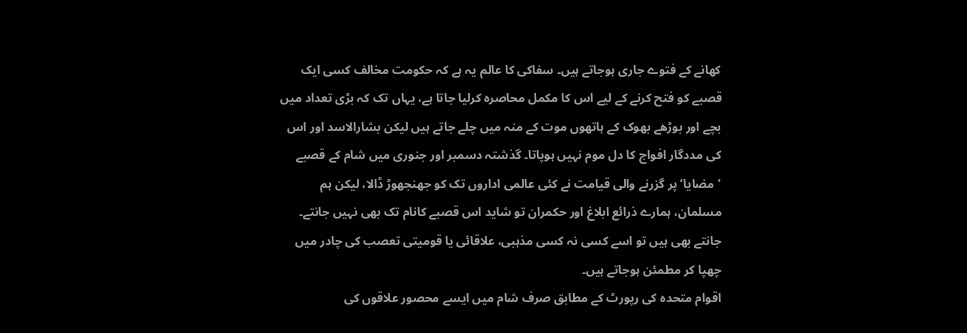کھانے کے فتوے جاری ہوجاتے ہیں۔ سفاکی کا عالم یہ ہے کہ حکومت مخالف کسی ایک قصبے کو فتح کرنے کے لیے اس کا مکمل محاصرہ کرلیا جاتا ہے، یہاں تک کہ بڑی تعداد میں بچے اور بوڑھے بھوک کے ہاتھوں موت کے منہ میں چلے جاتے ہیں لیکن بشارالاسد اور اس کی مددگار افواج کا دل موم نہیں ہوپاتا۔ گذشتہ دسمبر اور جنوری میں شام کے قصبے ’مضایا‘ پر گزرنے والی قیامت نے کئی عالمی اداروں تک کو جھنجھوڑ ڈالا، لیکن ہم مسلمان، ہمارے ذرائع ابلاغ اور حکمران تو شاید اس قصبے کانام تک بھی نہیں جانتے۔ جانتے بھی ہیں تو اسے کسی نہ کسی مذہبی، علاقائی یا قومیتی تعصب کی چادر میں چھپا کر مطمئن ہوجاتے ہیں۔
اقوام متحدہ کی رپورٹ کے مطابق صرف شام میں ایسے محصور علاقوں کی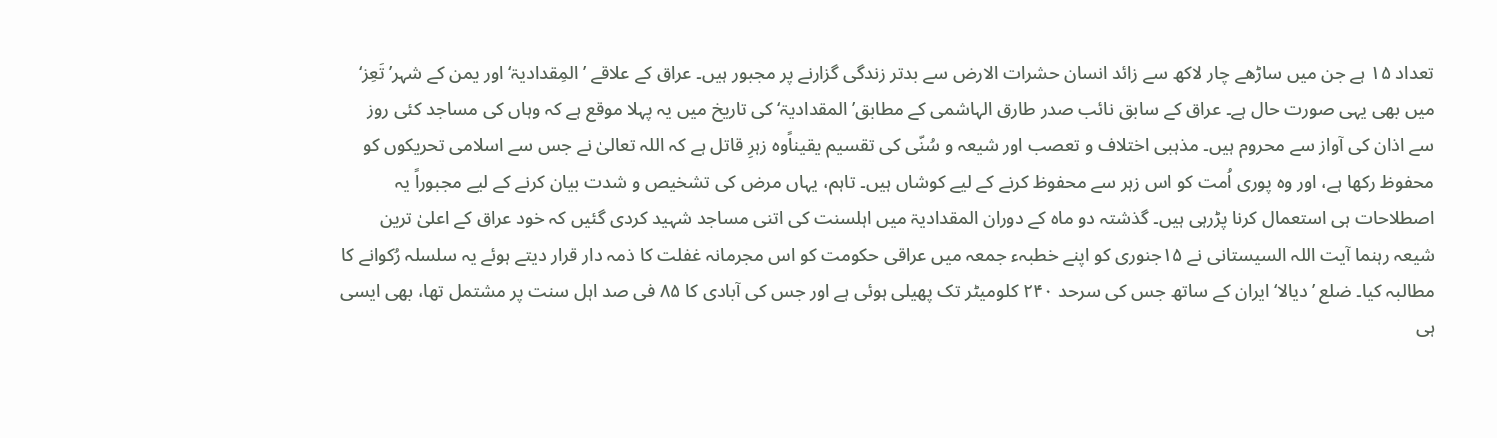تعداد ۱۵ ہے جن میں ساڑھے چار لاکھ سے زائد انسان حشرات الارض سے بدتر زندگی گزارنے پر مجبور ہیں۔ عراق کے علاقے ’المِقدادیۃ‘ اور یمن کے شہر’تَعِز‘ میں بھی یہی صورت حال ہے۔ عراق کے سابق نائب صدر طارق الہاشمی کے مطابق’المقدادیۃ‘ کی تاریخ میں یہ پہلا موقع ہے کہ وہاں کی مساجد کئی روز سے اذان کی آواز سے محروم ہیں۔ مذہبی اختلاف و تعصب اور شیعہ و سُنّی کی تقسیم یقیناًوہ زہرِ قاتل ہے کہ اللہ تعالیٰ نے جس سے اسلامی تحریکوں کو محفوظ رکھا ہے، اور وہ پوری اُمت کو اس زہر سے محفوظ کرنے کے لیے کوشاں ہیں۔ تاہم، یہاں مرض کی تشخیص و شدت بیان کرنے کے لیے مجبوراً یہ اصطلاحات ہی استعمال کرنا پڑرہی ہیں۔ گذشتہ دو ماہ کے دوران المقدادیۃ میں اہلسنت کی اتنی مساجد شہید کردی گئیں کہ خود عراق کے اعلیٰ ترین شیعہ رہنما آیت اللہ السیستانی نے ۱۵جنوری کو اپنے خطبہء جمعہ میں عراقی حکومت کو اس مجرمانہ غفلت کا ذمہ دار قرار دیتے ہوئے یہ سلسلہ رُکوانے کا مطالبہ کیا۔ ضلع ’دیالا‘ ایران کے ساتھ جس کی سرحد ۲۴۰ کلومیٹر تک پھیلی ہوئی ہے اور جس کی آبادی کا ۸۵ فی صد اہل سنت پر مشتمل تھا، بھی ایسی ہی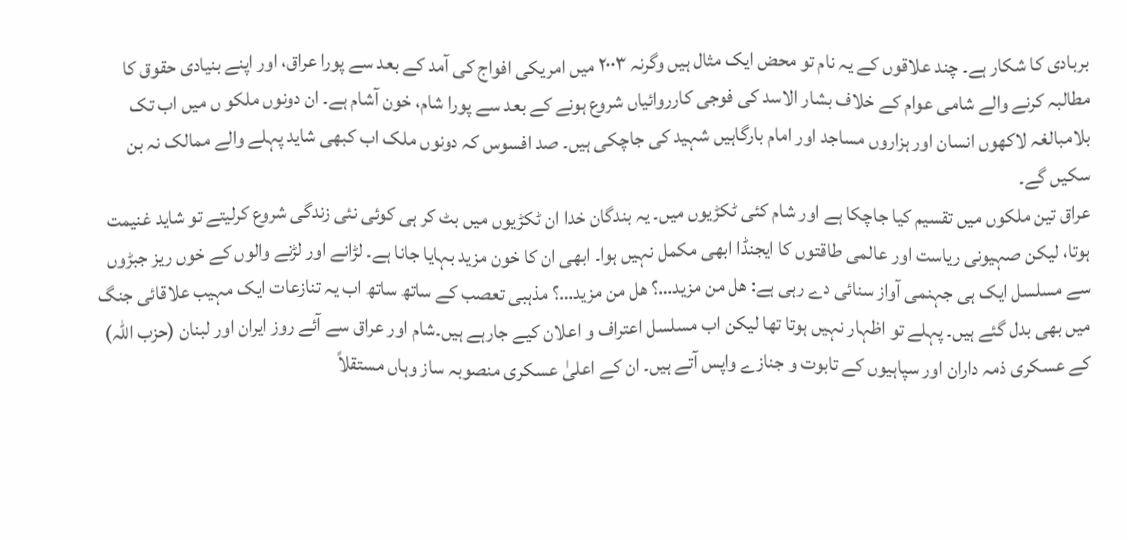بربادی کا شکار ہے۔ چند علاقوں کے یہ نام تو محض ایک مثال ہیں وگرنہ ۲۰۰۳ میں امریکی افواج کی آمد کے بعد سے پورا عراق، اور اپنے بنیادی حقوق کا مطالبہ کرنے والے شامی عوام کے خلاف بشار الاسد کی فوجی کارروائیاں شروع ہونے کے بعد سے پورا شام، خون آشام ہے۔ ان دونوں ملکو ں میں اب تک بلامبالغہ لاکھوں انسان اور ہزاروں مساجد اور امام بارگاہیں شہید کی جاچکی ہیں۔ صد افسوس کہ دونوں ملک اب کبھی شاید پہلے والے ممالک نہ بن سکیں گے۔
عراق تین ملکوں میں تقسیم کیا جاچکا ہے اور شام کئی ٹکڑیوں میں۔ یہ بندگان خدا ان ٹکڑیوں میں بٹ کر ہی کوئی نئی زندگی شروع کرلیتے تو شاید غنیمت ہوتا، لیکن صہیونی ریاست اور عالمی طاقتوں کا ایجنڈا ابھی مکمل نہیں ہوا۔ ابھی ان کا خون مزید بہایا جانا ہے۔ لڑانے اور لڑنے والوں کے خوں ریز جبڑوں سے مسلسل ایک ہی جہنمی آواز سنائی دے رہی ہے: ھل من مزید…؟ ھل من مزید…؟ مذہبی تعصب کے ساتھ ساتھ اب یہ تنازعات ایک مہیب علاقائی جنگ میں بھی بدل گئے ہیں۔ پہلے تو اظہار نہیں ہوتا تھا لیکن اب مسلسل اعتراف و اعلان کیے جارہے ہیں۔شام اور عراق سے آئے روز ایران اور لبنان (حزب اللہ) کے عسکری ذمہ داران اور سپاہیوں کے تابوت و جنازے واپس آتے ہیں۔ ان کے اعلیٰ عسکری منصوبہ ساز وہاں مستقلاً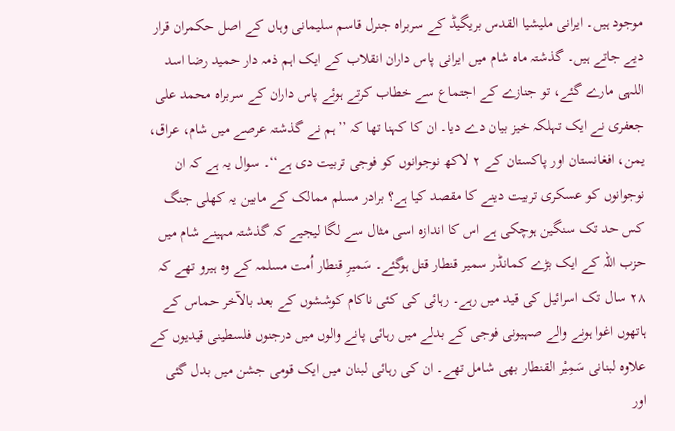موجود ہیں۔ ایرانی ملیشیا القدس بریگیڈ کے سربراہ جنرل قاسم سلیمانی وہاں کے اصل حکمران قرار دیے جاتے ہیں۔ گذشتہ ماہ شام میں ایرانی پاس داران انقلاب کے ایک اہم ذمہ دار حمید رضا اسد اللہی مارے گئے، تو جنازے کے اجتماع سے خطاب کرتے ہوئے پاس داران کے سربراہ محمد علی جعفری نے ایک تہلکہ خیز بیان دے دیا۔ ان کا کہنا تھا کہ ’’ہم نے گذشتہ عرصے میں شام، عراق، یمن، افغانستان اور پاکستان کے ۲ لاکھ نوجوانوں کو فوجی تربیت دی ہے‘‘۔ سوال یہ ہے کہ ان نوجوانوں کو عسکری تربیت دینے کا مقصد کیا ہے؟ برادر مسلم ممالک کے مابین یہ کھلی جنگ کس حد تک سنگین ہوچکی ہے اس کا اندازہ اسی مثال سے لگا لیجیے کہ گذشتہ مہینے شام میں حزب اللہ کے ایک بڑے کمانڈر سمیر قنطار قتل ہوگئے۔ سَمیرِ قنطار اُمت مسلمہ کے وہ ہیرو تھے کہ ۲۸ سال تک اسرائیل کی قید میں رہے۔ رہائی کی کئی ناکام کوششوں کے بعد بالآخر حماس کے ہاتھوں اغوا ہونے والے صہیونی فوجی کے بدلے میں رہائی پانے والوں میں درجنوں فلسطینی قیدیوں کے علاوہ لبنانی سَمِیْر القنطار بھی شامل تھے۔ ان کی رہائی لبنان میں ایک قومی جشن میں بدل گئی اور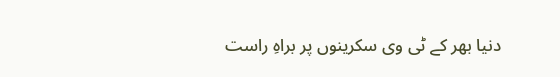دنیا بھر کے ٹی وی سکرینوں پر براہِ راست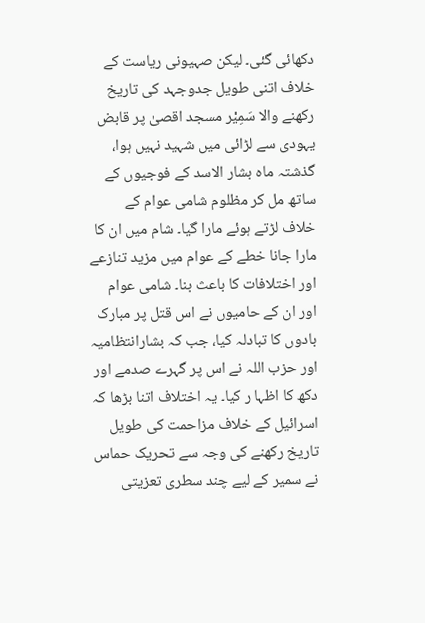دکھائی گئی۔ لیکن صہیونی ریاست کے خلاف اتنی طویل جدوجہد کی تاریخ رکھنے والا سَمِیْر مسجد اقصیٰ پر قابض یہودی سے لڑائی میں شہید نہیں ہوا، گذشتہ ماہ بشار الاسد کے فوجیوں کے ساتھ مل کر مظلوم شامی عوام کے خلاف لڑتے ہوئے مارا گیا۔ شام میں ان کا مارا جانا خطے کے عوام میں مزید تنازعے اور اختلافات کا باعث بنا۔ شامی عوام اور ان کے حامیوں نے اس قتل پر مبارک بادوں کا تبادلہ کیا، جب کہ بشارانتظامیہ اور حزب اللہ نے اس پر گہرے صدمے اور دکھ کا اظہا ر کیا۔ یہ اختلاف اتنا بڑھا کہ اسرائیل کے خلاف مزاحمت کی طویل تاریخ رکھنے کی وجہ سے تحریک حماس نے سمیر کے لیے چند سطری تعزیتی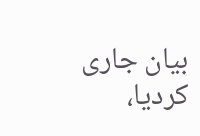بیان جاری کردیا،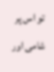تو اس پر شامی اور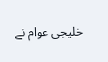خلیجی عوام نے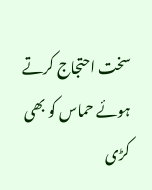سخت احتجاج کرتے ہوئے حماس کو بھی کڑی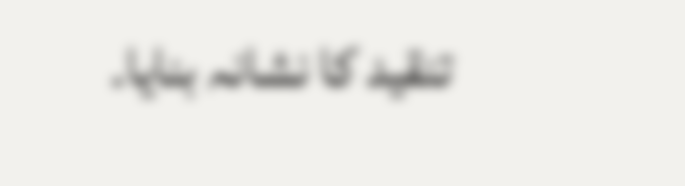تنقید کا نشانہ بنایا۔